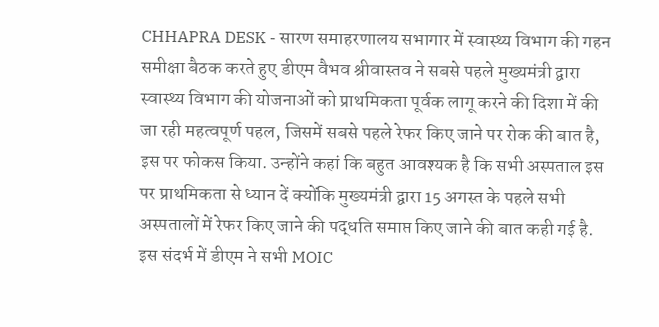CHHAPRA DESK - सारण समाहरणालय सभागार में स्वास्थ्य विभाग की गहन समीक्षा बैठक करते हुए डीएम वैभव श्रीवास्तव ने सबसे पहले मुख्यमंत्री द्वारा स्वास्थ्य विभाग की योजनाओं को प्राथमिकता पूर्वक लागू करने की दिशा में की जा रही महत्वपूर्ण पहल, जिसमें सबसे पहले रेफर किए जाने पर रोक की बात है, इस पर फोकस किया. उन्होंने कहां कि बहुत आवश्यक है कि सभी अस्पताल इस पर प्राथमिकता से ध्यान दें क्योंकि मुख्यमंत्री द्वारा 15 अगस्त के पहले सभी अस्पतालों में रेफर किए जाने की पद्धति समाप्त किए जाने की बात कही गई है. इस संदर्भ में डीएम ने सभी MOIC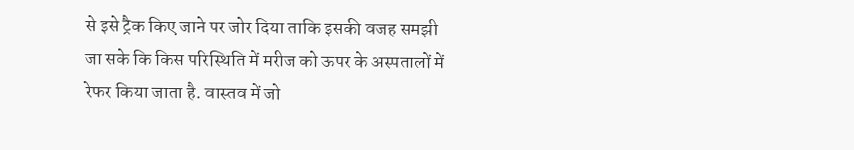से इसे ट्रैक किए जाने पर जोर दिया ताकि इसकी वजह समझी जा सके कि किस परिस्थिति में मरीज को ऊपर के अस्पतालों में रेफर किया जाता है. वास्तव में जो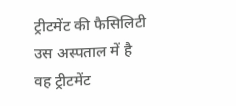ट्रीटमेंट की फैसिलिटी उस अस्पताल में है वह ट्रीटमेंट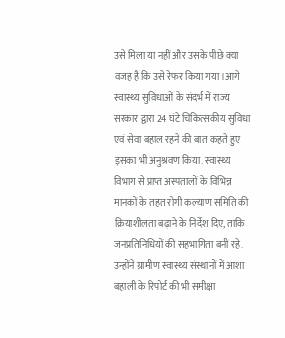उसे मिला या नहीं और उसके पीछे क्या वजह है कि उसे रेफर किया गया।आगे स्वास्थ्य सुविधाओं के संदर्भ में राज्य सरकार द्वारा 24 घंटे चिकित्सकीय सुविधा एवं सेवा बहाल रहने की बात कहते हुए इसका भी अनुश्रवण किया. स्वास्थ्य विभाग से प्राप्त अस्पतालों के विभिन्न मानकों के तहत रोगी कल्याण समिति की क्रियाशीलता बढ़ाने के निर्देश दिए, ताकि जनप्रतिनिधियों की सहभागिता बनी रहे. उन्होंने ग्रामीण स्वास्थ्य संस्थानों में आशा बहाली के रिपोर्ट की भी समीक्षा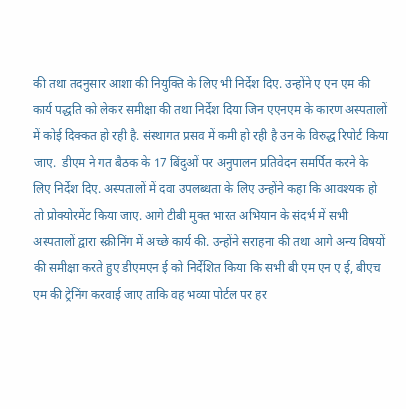की तथा तदनुसार आशा की नियुक्ति के लिए भी निर्देश दिए. उन्होंने ए एन एम की कार्य पद्धति को लेकर समीक्षा की तथा निर्देश दिया जिन एएनएम के कारण अस्पतालों में कोई दिक्कत हो रही है. संस्थागत प्रसव में कमी हो रही है उन के विरुद्ध रिपोर्ट किया जाए.  डीएम ने गत बैठक के 17 बिंदुओं पर अनुपालन प्रतिवेदन समर्पित करने के लिए निर्देश दिए. अस्पतालों में दवा उपलब्धता के लिए उन्होंने कहा कि आवश्यक हो तो प्रोक्योरमेंट किया जाए. आगे टीबी मुक्त भारत अभियान के संदर्भ में सभी अस्पतालों द्वारा स्क्रीनिंग में अच्छे कार्य की. उन्होंने सराहना की तथा आगे अन्य विषयों की समीक्षा करते हुए डीएमएन ई को निर्देशित किया कि सभी बी एम एन ए ई, बीएच एम की ट्रेनिंग करवाई जाए ताकि वह भव्या पोर्टल पर हर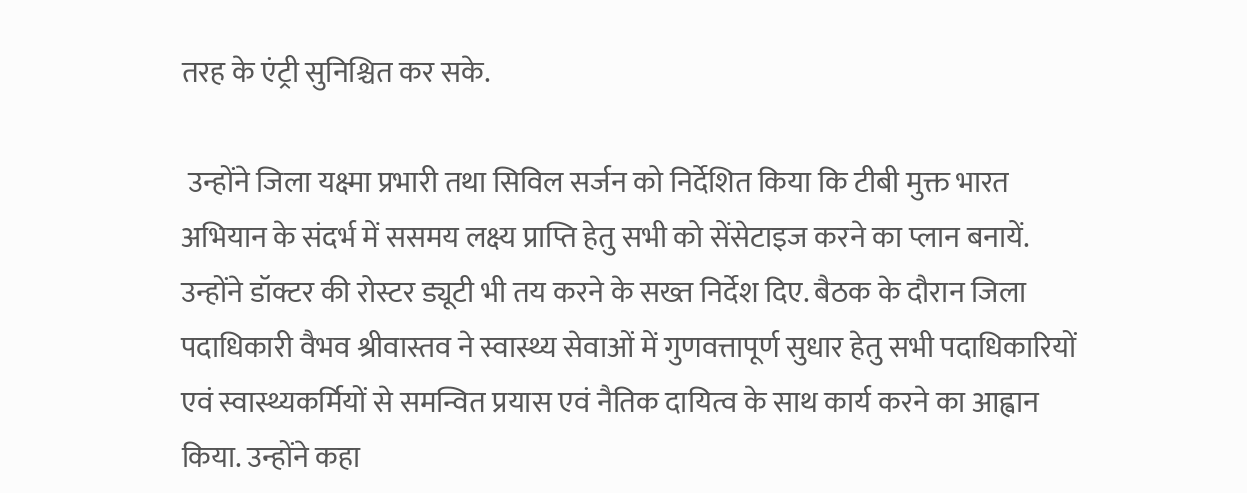तरह के एंट्री सुनिश्चित कर सके.

 उन्होंने जिला यक्ष्मा प्रभारी तथा सिविल सर्जन को निर्देशित किया कि टीबी मुक्त भारत अभियान के संदर्भ में ससमय लक्ष्य प्राप्ति हेतु सभी को सेंसेटाइज करने का प्लान बनायें. उन्होंने डॉक्टर की रोस्टर ड्यूटी भी तय करने के सख्त निर्देश दिए. बैठक के दौरान जिला पदाधिकारी वैभव श्रीवास्तव ने स्वास्थ्य सेवाओं में गुणवत्तापूर्ण सुधार हेतु सभी पदाधिकारियों एवं स्वास्थ्यकर्मियों से समन्वित प्रयास एवं नैतिक दायित्व के साथ कार्य करने का आह्वान किया. उन्होंने कहा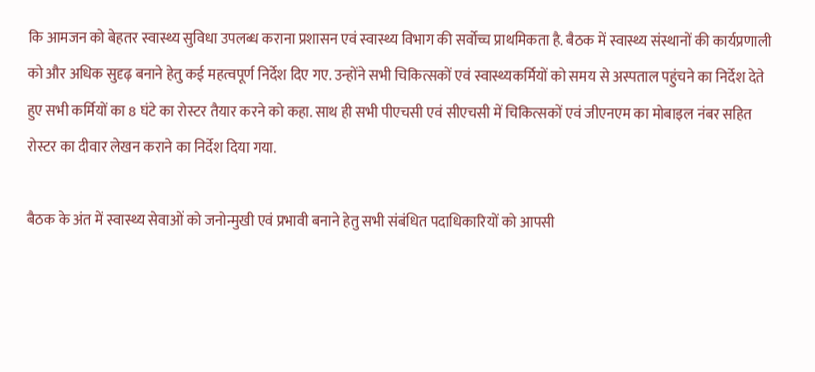कि आमजन को बेहतर स्वास्थ्य सुविधा उपलब्ध कराना प्रशासन एवं स्वास्थ्य विभाग की सर्वोच्च प्राथमिकता है. बैठक में स्वास्थ्य संस्थानों की कार्यप्रणाली को और अधिक सुदृढ़ बनाने हेतु कई महत्वपूर्ण निर्देश दिए गए. उन्होंने सभी चिकित्सकों एवं स्वास्थ्यकर्मियों को समय से अस्पताल पहुंचने का निर्देश देते हुए सभी कर्मियों का 8 घंटे का रोस्टर तैयार करने को कहा. साथ ही सभी पीएचसी एवं सीएचसी में चिकित्सकों एवं जीएनएम का मोबाइल नंबर सहित रोस्टर का दीवार लेखन कराने का निर्देश दिया गया.

बैठक के अंत में स्वास्थ्य सेवाओं को जनोन्मुखी एवं प्रभावी बनाने हेतु सभी संबंधित पदाधिकारियों को आपसी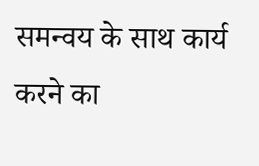समन्वय के साथ कार्य करने का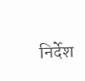निर्देश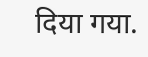दिया गया.